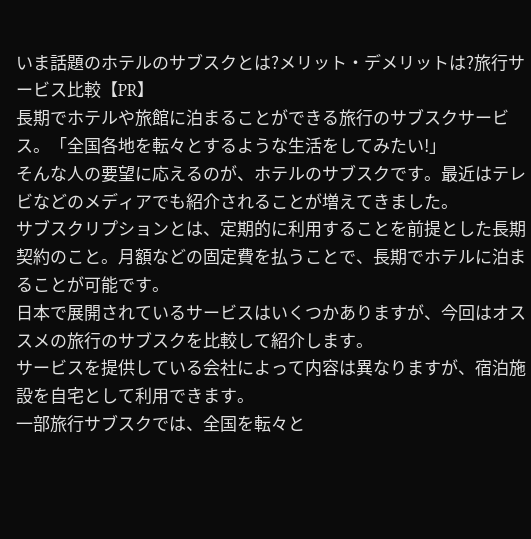いま話題のホテルのサブスクとは?メリット・デメリットは?旅行サービス比較【PR】
長期でホテルや旅館に泊まることができる旅行のサブスクサービス。「全国各地を転々とするような生活をしてみたい!」
そんな人の要望に応えるのが、ホテルのサブスクです。最近はテレビなどのメディアでも紹介されることが増えてきました。
サブスクリプションとは、定期的に利用することを前提とした長期契約のこと。月額などの固定費を払うことで、長期でホテルに泊まることが可能です。
日本で展開されているサービスはいくつかありますが、今回はオススメの旅行のサブスクを比較して紹介します。
サービスを提供している会社によって内容は異なりますが、宿泊施設を自宅として利用できます。
一部旅行サブスクでは、全国を転々と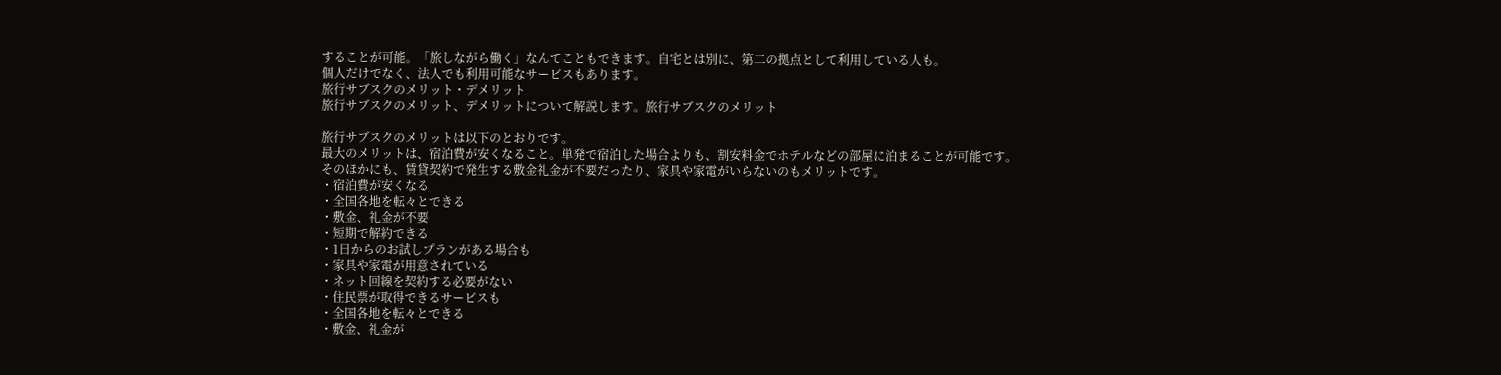することが可能。「旅しながら働く」なんてこともできます。自宅とは別に、第二の拠点として利用している人も。
個人だけでなく、法人でも利用可能なサービスもあります。
旅行サブスクのメリット・デメリット
旅行サブスクのメリット、デメリットについて解説します。旅行サブスクのメリット

旅行サブスクのメリットは以下のとおりです。
最大のメリットは、宿泊費が安くなること。単発で宿泊した場合よりも、割安料金でホテルなどの部屋に泊まることが可能です。
そのほかにも、賃貸契約で発生する敷金礼金が不要だったり、家具や家電がいらないのもメリットです。
・宿泊費が安くなる
・全国各地を転々とできる
・敷金、礼金が不要
・短期で解約できる
・1日からのお試しプランがある場合も
・家具や家電が用意されている
・ネット回線を契約する必要がない
・住民票が取得できるサービスも
・全国各地を転々とできる
・敷金、礼金が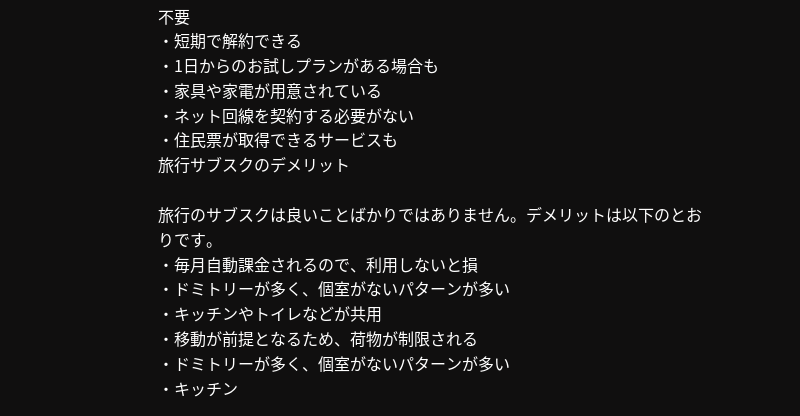不要
・短期で解約できる
・1日からのお試しプランがある場合も
・家具や家電が用意されている
・ネット回線を契約する必要がない
・住民票が取得できるサービスも
旅行サブスクのデメリット

旅行のサブスクは良いことばかりではありません。デメリットは以下のとおりです。
・毎月自動課金されるので、利用しないと損
・ドミトリーが多く、個室がないパターンが多い
・キッチンやトイレなどが共用
・移動が前提となるため、荷物が制限される
・ドミトリーが多く、個室がないパターンが多い
・キッチン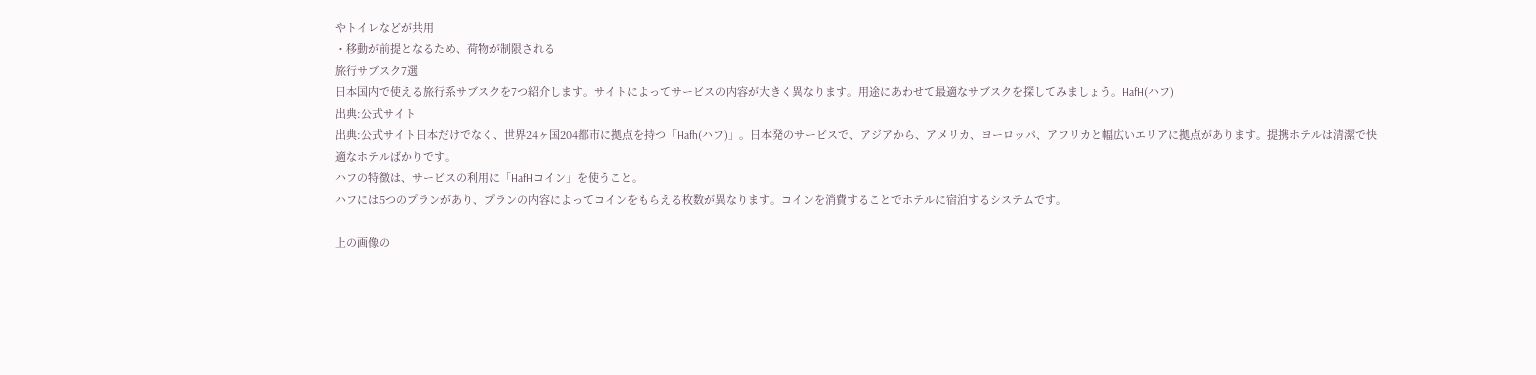やトイレなどが共用
・移動が前提となるため、荷物が制限される
旅行サブスク7選
日本国内で使える旅行系サブスクを7つ紹介します。サイトによってサービスの内容が大きく異なります。用途にあわせて最適なサブスクを探してみましょう。HafH(ハフ)
出典:公式サイト
出典:公式サイト日本だけでなく、世界24ヶ国204都市に拠点を持つ「Hafh(ハフ)」。日本発のサービスで、アジアから、アメリカ、ヨーロッパ、アフリカと幅広いエリアに拠点があります。提携ホテルは清潔で快適なホテルばかりです。
ハフの特徴は、サービスの利用に「HafHコイン」を使うこと。
ハフには5つのプランがあり、プランの内容によってコインをもらえる枚数が異なります。コインを消費することでホテルに宿泊するシステムです。

上の画像の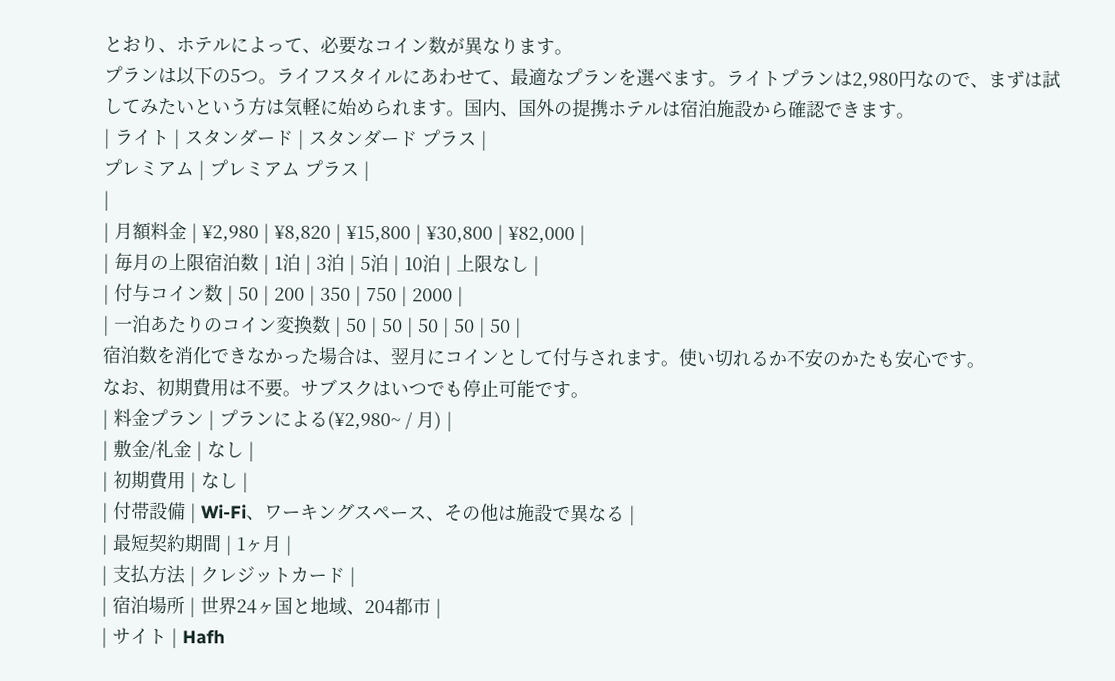とおり、ホテルによって、必要なコイン数が異なります。
プランは以下の5つ。ライフスタイルにあわせて、最適なプランを選べます。ライトプランは2,980円なので、まずは試してみたいという方は気軽に始められます。国内、国外の提携ホテルは宿泊施設から確認できます。
| ライト | スタンダード | スタンダード プラス |
プレミアム | プレミアム プラス |
|
| 月額料金 | ¥2,980 | ¥8,820 | ¥15,800 | ¥30,800 | ¥82,000 |
| 毎月の上限宿泊数 | 1泊 | 3泊 | 5泊 | 10泊 | 上限なし |
| 付与コイン数 | 50 | 200 | 350 | 750 | 2000 |
| 一泊あたりのコイン変換数 | 50 | 50 | 50 | 50 | 50 |
宿泊数を消化できなかった場合は、翌月にコインとして付与されます。使い切れるか不安のかたも安心です。
なお、初期費用は不要。サブスクはいつでも停止可能です。
| 料金プラン | プランによる(¥2,980~ / 月) |
| 敷金/礼金 | なし |
| 初期費用 | なし |
| 付帯設備 | Wi-Fi、ワーキングスペース、その他は施設で異なる |
| 最短契約期間 | 1ヶ月 |
| 支払方法 | クレジットカード |
| 宿泊場所 | 世界24ヶ国と地域、204都市 |
| サイト | Hafh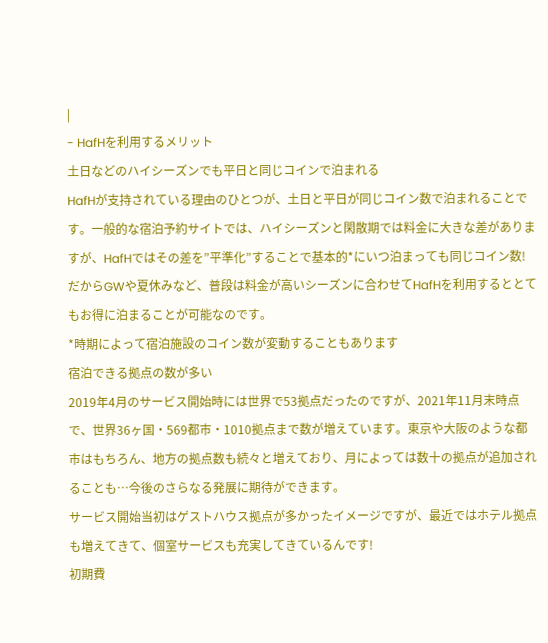|
- HafHを利用するメリット
土日などのハイシーズンでも平日と同じコインで泊まれる
HafHが支持されている理由のひとつが、土日と平日が同じコイン数で泊まれることです。一般的な宿泊予約サイトでは、ハイシーズンと閑散期では料金に大きな差がありますが、HafHではその差を”平準化”することで基本的*にいつ泊まっても同じコイン数!
だからGWや夏休みなど、普段は料金が高いシーズンに合わせてHafHを利用するととてもお得に泊まることが可能なのです。
*時期によって宿泊施設のコイン数が変動することもあります
宿泊できる拠点の数が多い
2019年4月のサービス開始時には世界で53拠点だったのですが、2021年11月末時点で、世界36ヶ国・569都市・1010拠点まで数が増えています。東京や大阪のような都市はもちろん、地方の拠点数も続々と増えており、月によっては数十の拠点が追加されることも…今後のさらなる発展に期待ができます。
サービス開始当初はゲストハウス拠点が多かったイメージですが、最近ではホテル拠点も増えてきて、個室サービスも充実してきているんです!
初期費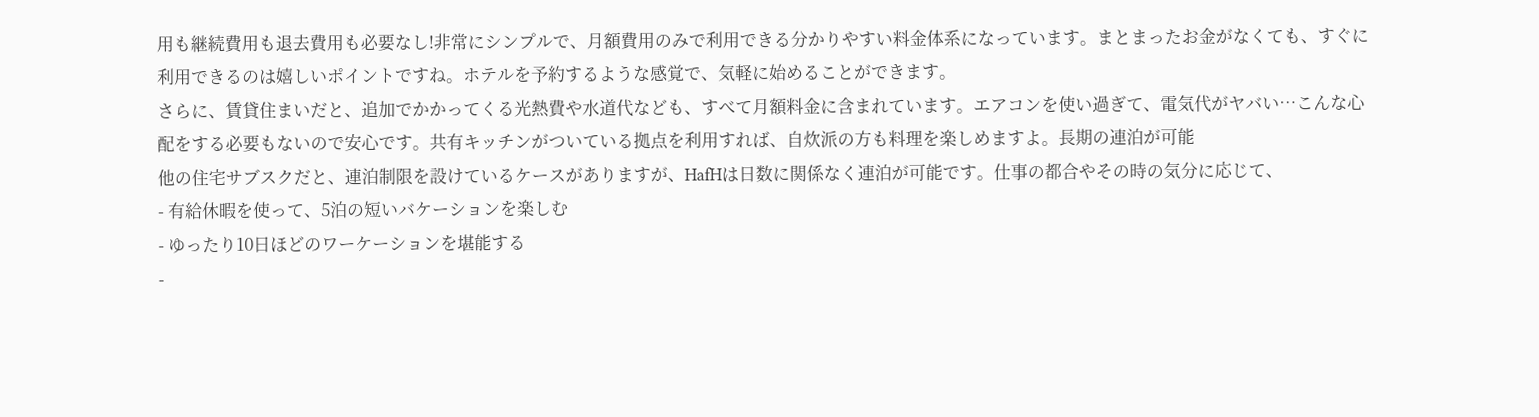用も継続費用も退去費用も必要なし!非常にシンプルで、月額費用のみで利用できる分かりやすい料金体系になっています。まとまったお金がなくても、すぐに利用できるのは嬉しいポイントですね。ホテルを予約するような感覚で、気軽に始めることができます。
さらに、賃貸住まいだと、追加でかかってくる光熱費や水道代なども、すべて月額料金に含まれています。エアコンを使い過ぎて、電気代がヤバい…こんな心配をする必要もないので安心です。共有キッチンがついている拠点を利用すれば、自炊派の方も料理を楽しめますよ。長期の連泊が可能
他の住宅サブスクだと、連泊制限を設けているケースがありますが、HafHは日数に関係なく連泊が可能です。仕事の都合やその時の気分に応じて、
- 有給休暇を使って、5泊の短いバケーションを楽しむ
- ゆったり10日ほどのワーケーションを堪能する
-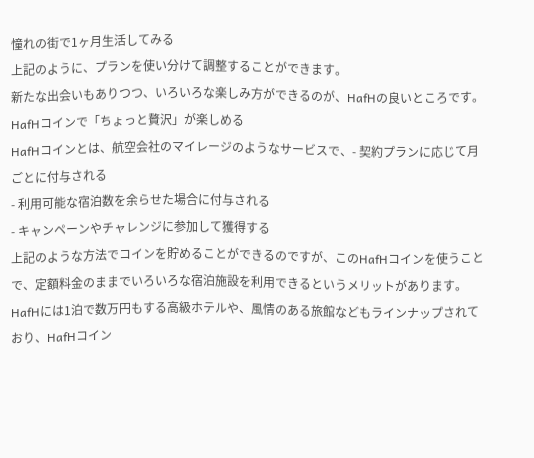憧れの街で1ヶ月生活してみる
上記のように、プランを使い分けて調整することができます。
新たな出会いもありつつ、いろいろな楽しみ方ができるのが、HafHの良いところです。HafHコインで「ちょっと贅沢」が楽しめる
HafHコインとは、航空会社のマイレージのようなサービスで、- 契約プランに応じて月ごとに付与される
- 利用可能な宿泊数を余らせた場合に付与される
- キャンペーンやチャレンジに参加して獲得する
上記のような方法でコインを貯めることができるのですが、このHafHコインを使うことで、定額料金のままでいろいろな宿泊施設を利用できるというメリットがあります。
HafHには1泊で数万円もする高級ホテルや、風情のある旅館などもラインナップされており、HafHコイン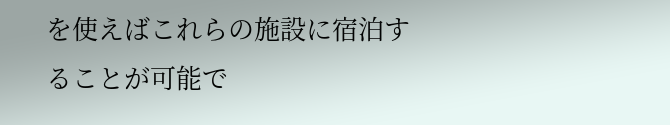を使えばこれらの施設に宿泊することが可能で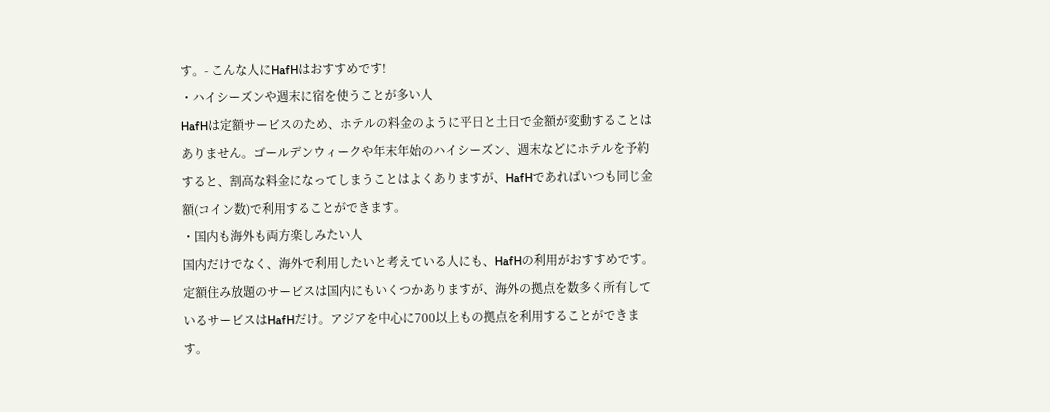す。- こんな人にHafHはおすすめです!
・ハイシーズンや週末に宿を使うことが多い人
HafHは定額サービスのため、ホテルの料金のように平日と土日で金額が変動することはありません。ゴールデンウィークや年末年始のハイシーズン、週末などにホテルを予約すると、割高な料金になってしまうことはよくありますが、HafHであればいつも同じ金額(コイン数)で利用することができます。
・国内も海外も両方楽しみたい人
国内だけでなく、海外で利用したいと考えている人にも、HafHの利用がおすすめです。
定額住み放題のサービスは国内にもいくつかありますが、海外の拠点を数多く所有しているサービスはHafHだけ。アジアを中心に700以上もの拠点を利用することができます。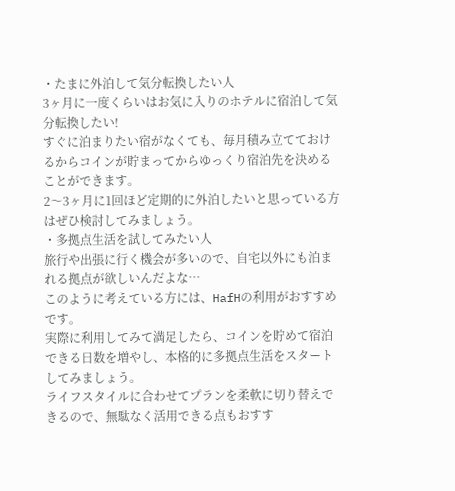・たまに外泊して気分転換したい人
3ヶ月に一度くらいはお気に入りのホテルに宿泊して気分転換したい!
すぐに泊まりたい宿がなくても、毎月積み立てておけるからコインが貯まってからゆっくり宿泊先を決めることができます。
2〜3ヶ月に1回ほど定期的に外泊したいと思っている方はぜひ検討してみましょう。
・多拠点生活を試してみたい人
旅行や出張に行く機会が多いので、自宅以外にも泊まれる拠点が欲しいんだよな…
このように考えている方には、HafHの利用がおすすめです。
実際に利用してみて満足したら、コインを貯めて宿泊できる日数を増やし、本格的に多拠点生活をスタートしてみましょう。
ライフスタイルに合わせてプランを柔軟に切り替えできるので、無駄なく活用できる点もおすす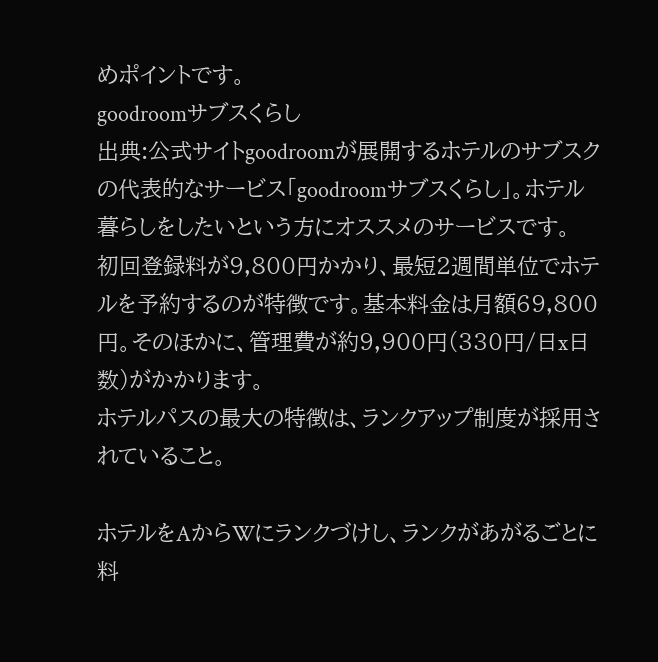めポイントです。
goodroomサブスくらし
出典:公式サイトgoodroomが展開するホテルのサブスクの代表的なサービス「goodroomサブスくらし」。ホテル暮らしをしたいという方にオススメのサービスです。
初回登録料が9,800円かかり、最短2週間単位でホテルを予約するのが特徴です。基本料金は月額69,800円。そのほかに、管理費が約9,900円(330円/日x日数)がかかります。
ホテルパスの最大の特徴は、ランクアップ制度が採用されていること。

ホテルをAからWにランクづけし、ランクがあがるごとに料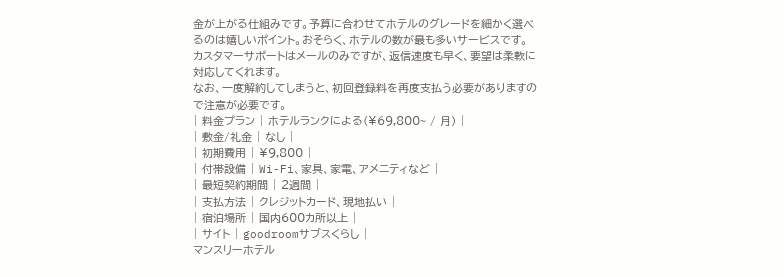金が上がる仕組みです。予算に合わせてホテルのグレードを細かく選べるのは嬉しいポイント。おそらく、ホテルの数が最も多いサービスです。
カスタマーサポートはメールのみですが、返信速度も早く、要望は柔軟に対応してくれます。
なお、一度解約してしまうと、初回登録料を再度支払う必要がありますので注意が必要です。
| 料金プラン | ホテルランクによる(¥69,800~ / 月) |
| 敷金/礼金 | なし |
| 初期費用 | ¥9,800 |
| 付帯設備 | Wi-Fi、家具、家電、アメニティなど |
| 最短契約期間 | 2週間 |
| 支払方法 | クレジットカード、現地払い |
| 宿泊場所 | 国内600カ所以上 |
| サイト | goodroomサブスくらし |
マンスリーホテル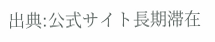出典:公式サイト長期滞在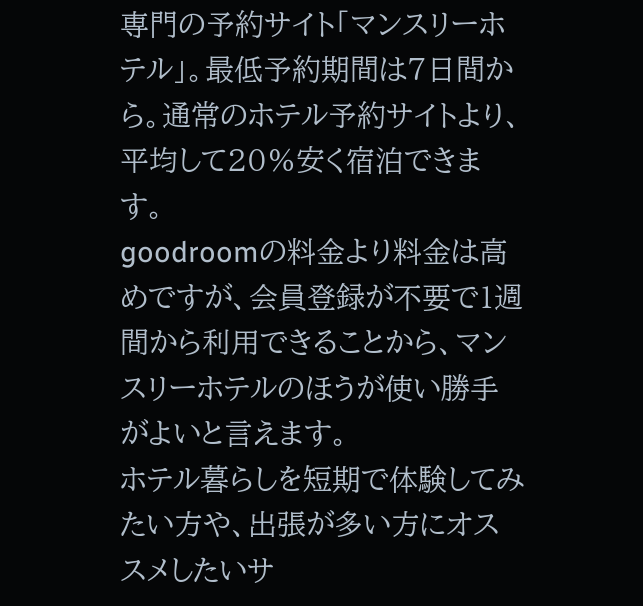専門の予約サイト「マンスリーホテル」。最低予約期間は7日間から。通常のホテル予約サイトより、平均して20%安く宿泊できます。
goodroomの料金より料金は高めですが、会員登録が不要で1週間から利用できることから、マンスリーホテルのほうが使い勝手がよいと言えます。
ホテル暮らしを短期で体験してみたい方や、出張が多い方にオススメしたいサ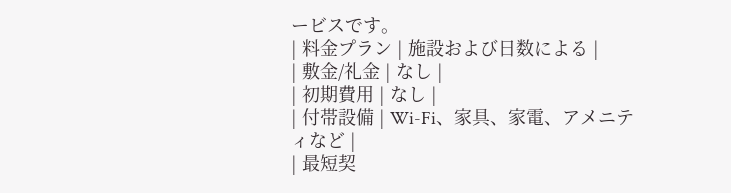ービスです。
| 料金プラン | 施設および日数による |
| 敷金/礼金 | なし |
| 初期費用 | なし |
| 付帯設備 | Wi-Fi、家具、家電、アメニティなど |
| 最短契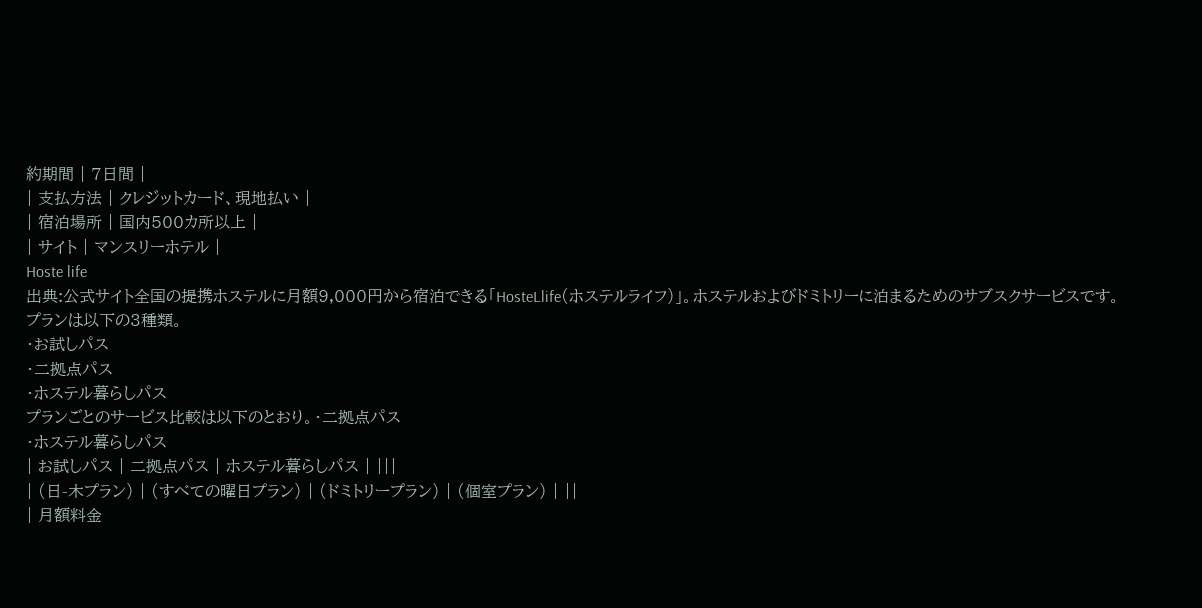約期間 | 7日間 |
| 支払方法 | クレジットカード、現地払い |
| 宿泊場所 | 国内500カ所以上 |
| サイト | マンスリーホテル |
Hoste life
出典:公式サイト全国の提携ホステルに月額9,000円から宿泊できる「HosteLlife(ホステルライフ)」。ホステルおよびドミトリーに泊まるためのサブスクサービスです。
プランは以下の3種類。
・お試しパス
・二拠点パス
・ホステル暮らしパス
プランごとのサービス比較は以下のとおり。・二拠点パス
・ホステル暮らしパス
| お試しパス | 二拠点パス | ホステル暮らしパス | |||
| (日-木プラン) | (すべての曜日プラン) | (ドミトリープラン) | (個室プラン) | ||
| 月額料金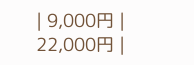| 9,000円 | 22,000円 |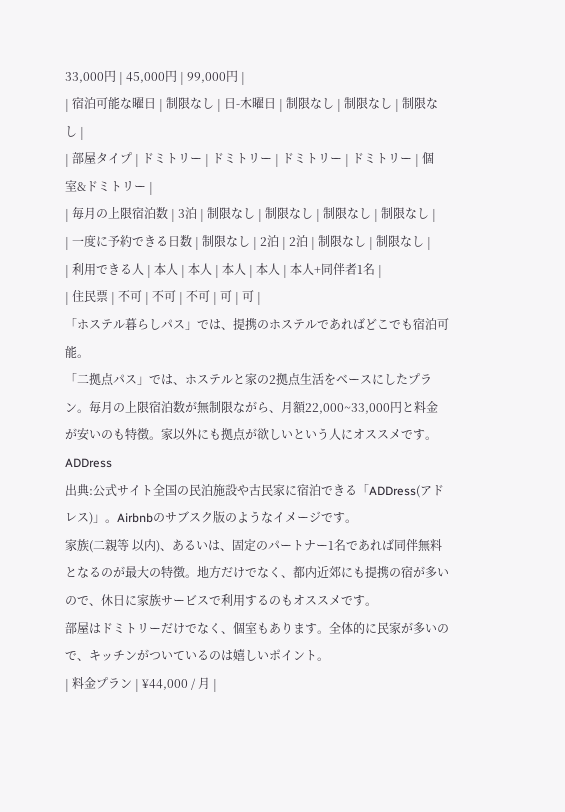33,000円 | 45,000円 | 99,000円 |
| 宿泊可能な曜日 | 制限なし | 日-木曜日 | 制限なし | 制限なし | 制限なし |
| 部屋タイプ | ドミトリー | ドミトリー | ドミトリー | ドミトリー | 個室&ドミトリー |
| 毎月の上限宿泊数 | 3泊 | 制限なし | 制限なし | 制限なし | 制限なし |
| 一度に予約できる日数 | 制限なし | 2泊 | 2泊 | 制限なし | 制限なし |
| 利用できる人 | 本人 | 本人 | 本人 | 本人 | 本人+同伴者1名 |
| 住民票 | 不可 | 不可 | 不可 | 可 | 可 |
「ホステル暮らしパス」では、提携のホステルであればどこでも宿泊可能。
「二拠点パス」では、ホステルと家の2拠点生活をベースにしたプラン。毎月の上限宿泊数が無制限ながら、月額22,000~33,000円と料金が安いのも特徴。家以外にも拠点が欲しいという人にオススメです。
ADDress
出典:公式サイト全国の民泊施設や古民家に宿泊できる「ADDress(アドレス)」。Airbnbのサブスク版のようなイメージです。
家族(二親等 以内)、あるいは、固定のパートナー1名であれば同伴無料となるのが最大の特徴。地方だけでなく、都内近郊にも提携の宿が多いので、休日に家族サービスで利用するのもオススメです。
部屋はドミトリーだけでなく、個室もあります。全体的に民家が多いので、キッチンがついているのは嬉しいポイント。
| 料金プラン | ¥44,000 / 月 |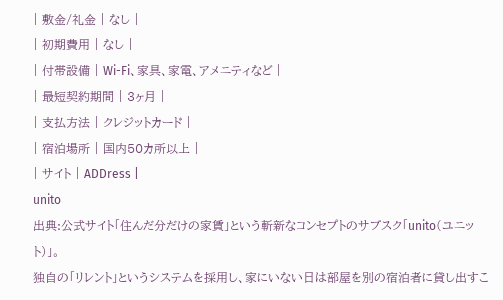| 敷金/礼金 | なし |
| 初期費用 | なし |
| 付帯設備 | Wi-Fi、家具、家電、アメニティなど |
| 最短契約期間 | 3ヶ月 |
| 支払方法 | クレジットカード |
| 宿泊場所 | 国内50カ所以上 |
| サイト | ADDress |
unito
出典:公式サイト「住んだ分だけの家賃」という斬新なコンセプトのサブスク「unito(ユニット)」。
独自の「リレント」というシステムを採用し、家にいない日は部屋を別の宿泊者に貸し出すこ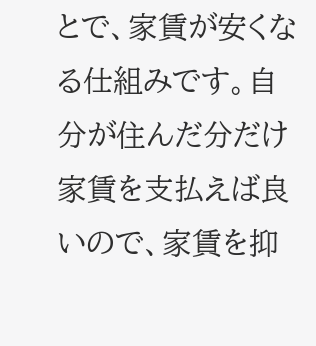とで、家賃が安くなる仕組みです。自分が住んだ分だけ家賃を支払えば良いので、家賃を抑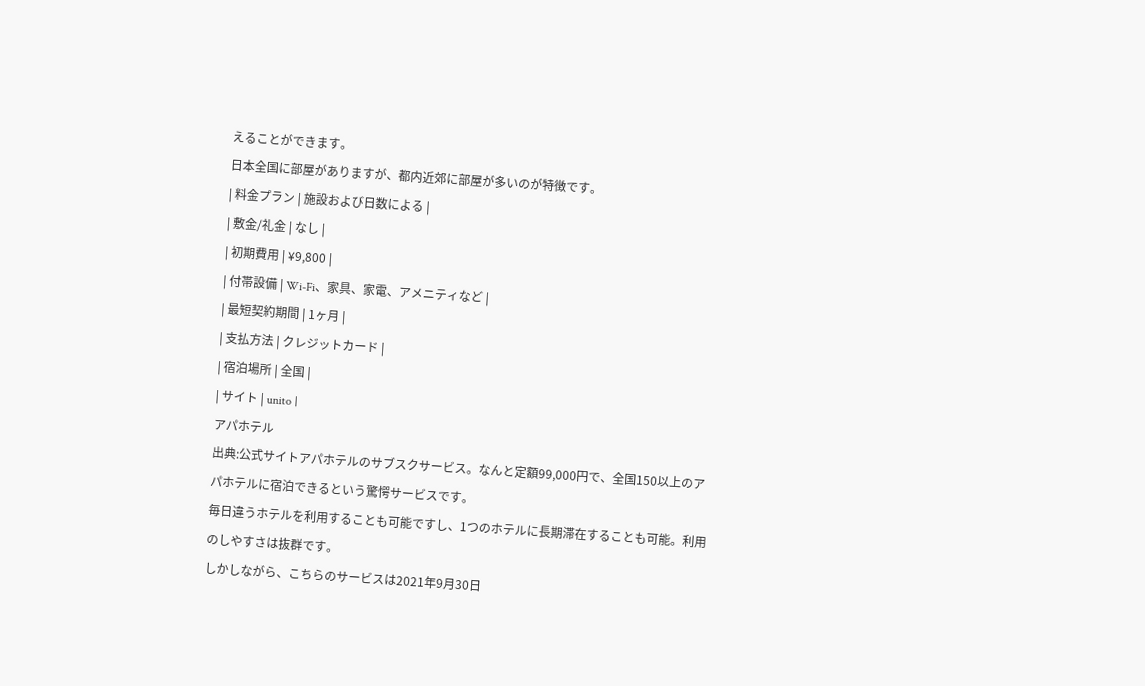えることができます。
日本全国に部屋がありますが、都内近郊に部屋が多いのが特徴です。
| 料金プラン | 施設および日数による |
| 敷金/礼金 | なし |
| 初期費用 | ¥9,800 |
| 付帯設備 | Wi-Fi、家具、家電、アメニティなど |
| 最短契約期間 | 1ヶ月 |
| 支払方法 | クレジットカード |
| 宿泊場所 | 全国 |
| サイト | unito |
アパホテル
出典:公式サイトアパホテルのサブスクサービス。なんと定額99,000円で、全国150以上のアパホテルに宿泊できるという驚愕サービスです。
毎日違うホテルを利用することも可能ですし、1つのホテルに長期滞在することも可能。利用のしやすさは抜群です。
しかしながら、こちらのサービスは2021年9月30日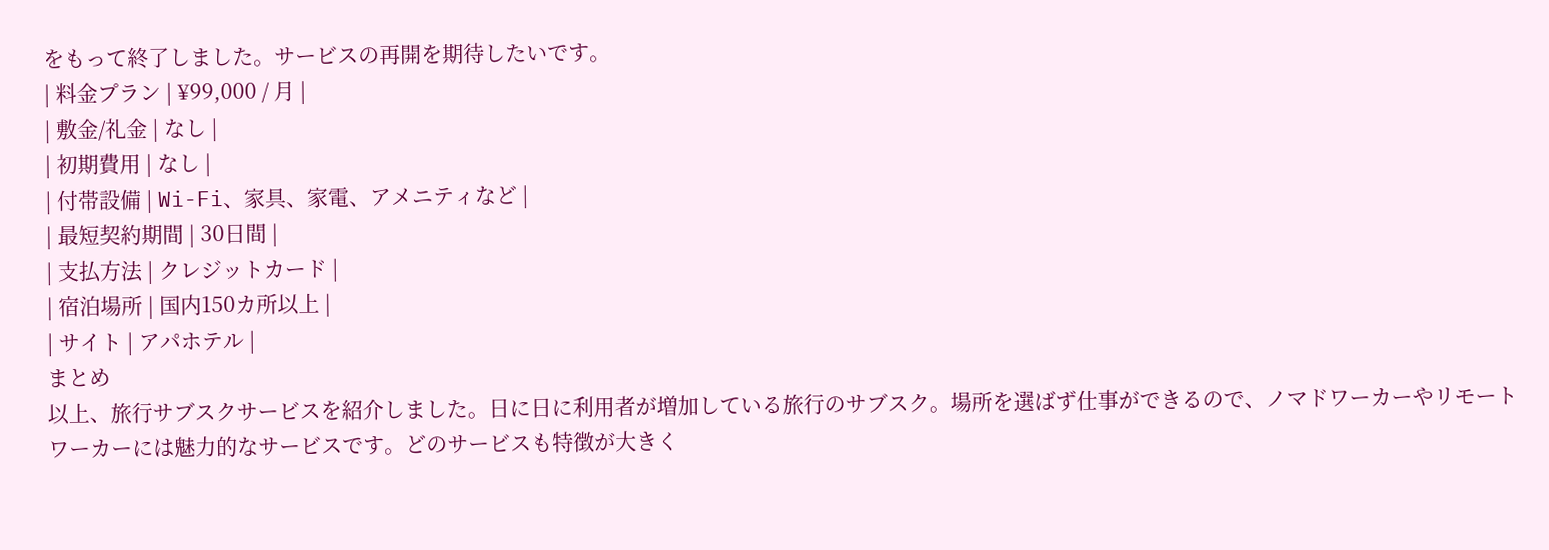をもって終了しました。サービスの再開を期待したいです。
| 料金プラン | ¥99,000 / 月 |
| 敷金/礼金 | なし |
| 初期費用 | なし |
| 付帯設備 | Wi-Fi、家具、家電、アメニティなど |
| 最短契約期間 | 30日間 |
| 支払方法 | クレジットカード |
| 宿泊場所 | 国内150カ所以上 |
| サイト | アパホテル |
まとめ
以上、旅行サブスクサービスを紹介しました。日に日に利用者が増加している旅行のサブスク。場所を選ばず仕事ができるので、ノマドワーカーやリモートワーカーには魅力的なサービスです。どのサービスも特徴が大きく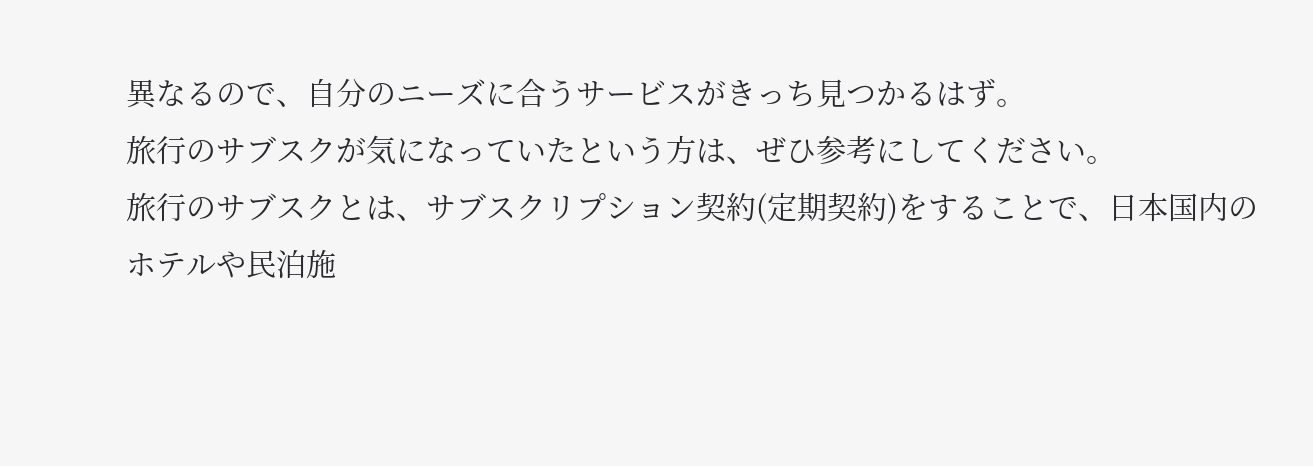異なるので、自分のニーズに合うサービスがきっち見つかるはず。
旅行のサブスクが気になっていたという方は、ぜひ参考にしてください。
旅行のサブスクとは、サブスクリプション契約(定期契約)をすることで、日本国内のホテルや民泊施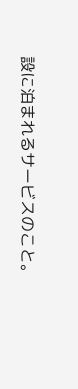設に泊まれるサービスのこと。